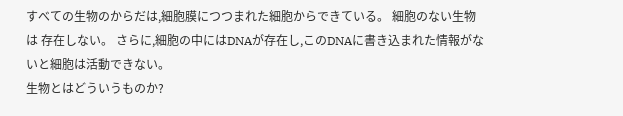すべての生物のからだは,細胞膜につつまれた細胞からできている。 細胞のない生物は 存在しない。 さらに,細胞の中にはDNAが存在し,このDNAに書き込まれた情報がな いと細胞は活動できない。
生物とはどういうものか?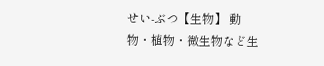せい‐ぶつ【生物】 動物・植物・微生物など生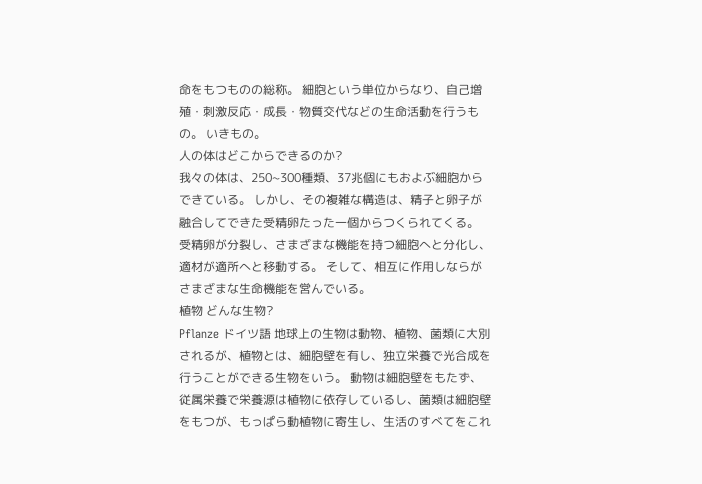命をもつものの総称。 細胞という単位からなり、自己増殖・刺激反応・成長・物質交代などの生命活動を行うもの。 いきもの。
人の体はどこからできるのか?
我々の体は、250~300種類、37兆個にもおよぶ細胞からできている。 しかし、その複雑な構造は、精子と卵子が融合してできた受精卵たった一個からつくられてくる。 受精卵が分裂し、さまざまな機能を持つ細胞へと分化し、適材が適所へと移動する。 そして、相互に作用しならがさまざまな生命機能を営んでいる。
植物 どんな生物?
Pflanze ドイツ語 地球上の生物は動物、植物、菌類に大別されるが、植物とは、細胞壁を有し、独立栄養で光合成を行うことができる生物をいう。 動物は細胞壁をもたず、従属栄養で栄養源は植物に依存しているし、菌類は細胞壁をもつが、もっぱら動植物に寄生し、生活のすべてをこれ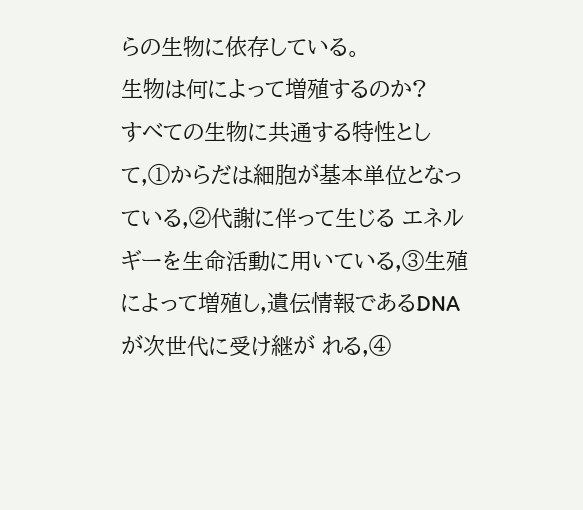らの生物に依存している。
生物は何によって増殖するのか?
すべての生物に共通する特性として,①からだは細胞が基本単位となっている,②代謝に伴って生じる エネルギーを生命活動に用いている,③生殖によって増殖し,遺伝情報であるDNAが次世代に受け継が れる,④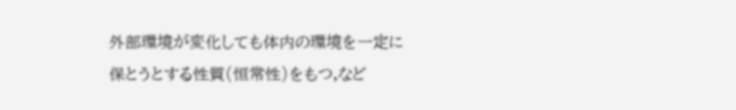外部環境が変化しても体内の環境を一定に保とうとする性質(恒常性)をもつ,など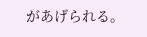があげられる。